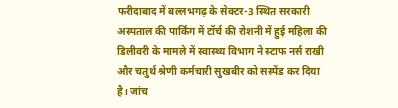फरीदाबाद में बल्लभगढ़ के सेक्टर-3 स्थित सरकारी अस्पताल की पार्किंग में टॉर्च की रोशनी में हुई महिला की डिलीवरी के मामले में स्वास्थ्य विभाग ने स्टाफ नर्स राखी और चतुर्थ श्रेणी कर्मचारी सुखबीर को सस्पेंड कर दिया है। जांच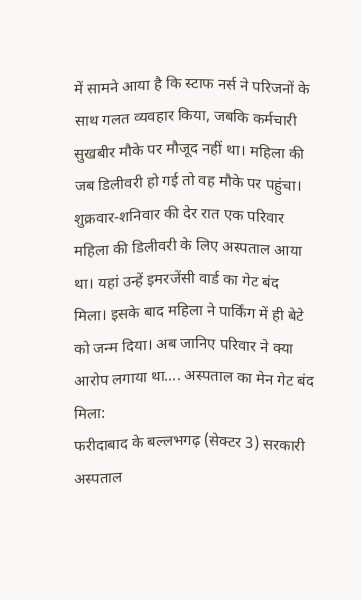में सामने आया है कि स्टाफ नर्स ने परिजनों के साथ गलत व्यवहार किया, जबकि कर्मचारी सुखबीर मौके पर मौजूद नहीं था। महिला की जब डिलीवरी हो गई तो वह मौके पर पहुंचा। शुक्रवार-शनिवार की देर रात एक परिवार महिला की डिलीवरी के लिए अस्पताल आया था। यहां उन्हें इमरजेंसी वार्ड का गेट बंद मिला। इसके बाद महिला ने पार्किंग में ही बेटे को जन्म दिया। अब जानिए परिवार ने क्या आरोप लगाया था…. अस्पताल का मेन गेट बंद मिला:
फरीदाबाद के बल्लभगढ़ (सेक्टर 3) सरकारी अस्पताल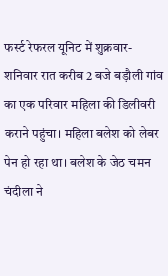फर्स्ट रेफरल यूनिट में शुक्रवार-शनिवार रात करीब 2 बजे बड़ौली गांव का एक परिवार महिला की डिलीवरी कराने पहुंचा। महिला बलेश को लेबर पेन हो रहा था। बलेश के जेठ चमन चंदीला ने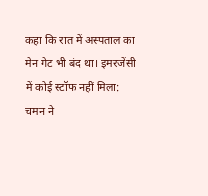कहा कि रात में अस्पताल का मेन गेट भी बंद था। इमरजेंसी में कोई स्टॉफ नहीं मिला:
चमन ने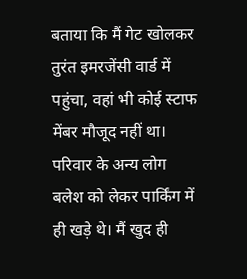बताया कि मैं गेट खोलकर तुरंत इमरजेंसी वार्ड में पहुंचा, वहां भी कोई स्टाफ मेंबर मौजूद नहीं था। परिवार के अन्य लोग बलेश को लेकर पार्किंग में ही खड़े थे। मैं खुद ही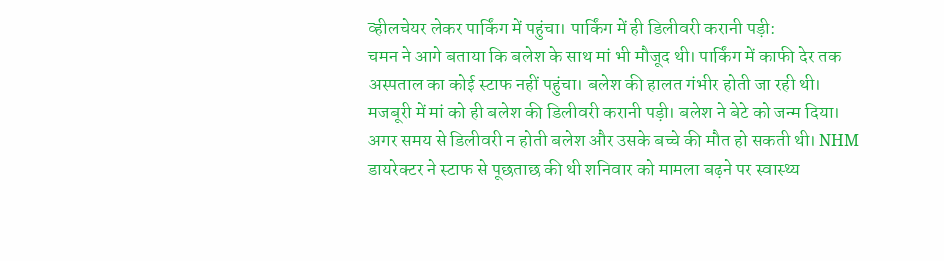व्हीलचेयर लेकर पार्किंग में पहुंचा। पार्किंग में ही डिलीवरी करानी पड़ी:
चमन ने आगे बताया कि बलेश के साथ मां भी मौजूद थी। पार्किंग में काफी देर तक अस्पताल का कोई स्टाफ नहीं पहुंचा। बलेश की हालत गंभीर होती जा रही थी। मजबूरी में मां को ही बलेश की डिलीवरी करानी पड़ी। बलेश ने बेटे को जन्म दिया। अगर समय से डिलीवरी न होती बलेश और उसके बच्चे की मौत हो सकती थी। NHM डायरेक्टर ने स्टाफ से पूछताछ की थी शनिवार को मामला बढ़ने पर स्वास्थ्य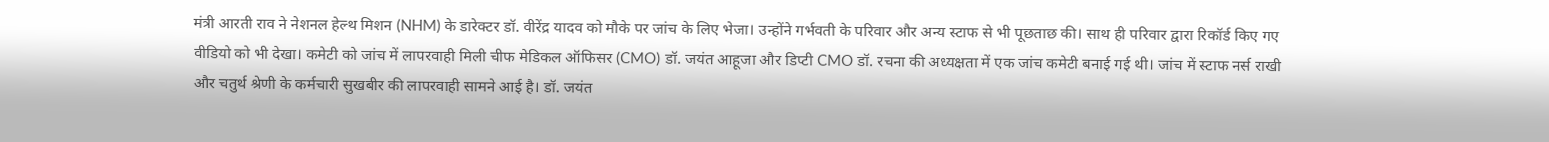मंत्री आरती राव ने नेशनल हेल्थ मिशन (NHM) के डारेक्टर डॉ. वीरेंद्र यादव को मौके पर जांच के लिए भेजा। उन्होंने गर्भवती के परिवार और अन्य स्टाफ से भी पूछताछ की। साथ ही परिवार द्वारा रिकॉर्ड किए गए वीडियो को भी देखा। कमेटी को जांच में लापरवाही मिली चीफ मेडिकल ऑफिसर (CMO) डॉ. जयंत आहूजा और डिप्टी CMO डॉ. रचना की अध्यक्षता में एक जांच कमेटी बनाई गई थी। जांच में स्टाफ नर्स राखी और चतुर्थ श्रेणी के कर्मचारी सुखबीर की लापरवाही सामने आई है। डॉ. जयंत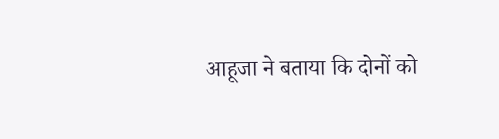आहूजा ने बताया कि दोनों को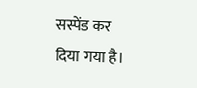सस्पेंड कर दिया गया है।